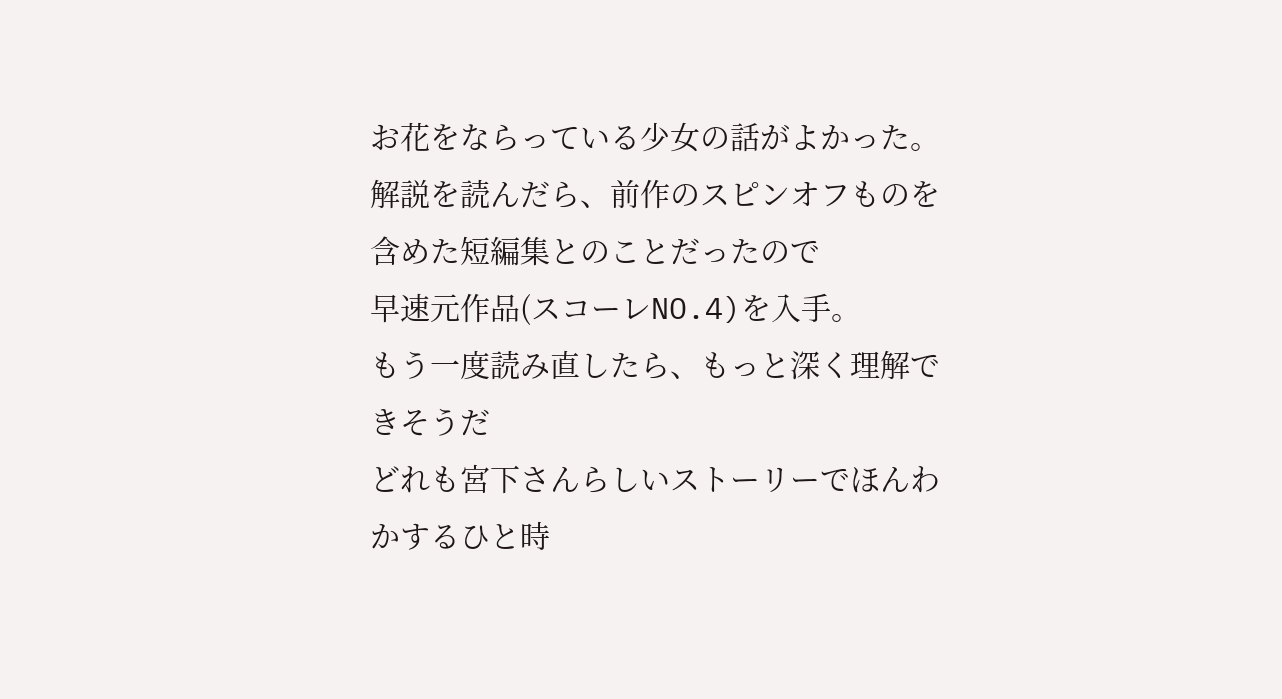お花をならっている少女の話がよかった。
解説を読んだら、前作のスピンオフものを含めた短編集とのことだったので
早速元作品(スコーレNO.4)を入手。
もう一度読み直したら、もっと深く理解できそうだ
どれも宮下さんらしいストーリーでほんわかするひと時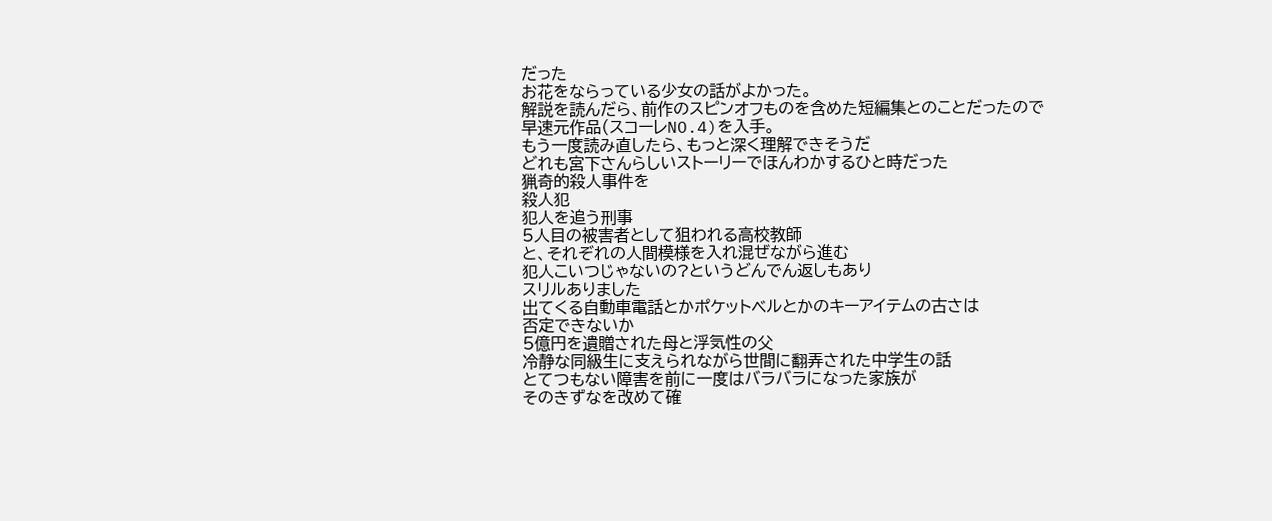だった
お花をならっている少女の話がよかった。
解説を読んだら、前作のスピンオフものを含めた短編集とのことだったので
早速元作品(スコーレNO.4)を入手。
もう一度読み直したら、もっと深く理解できそうだ
どれも宮下さんらしいストーリーでほんわかするひと時だった
猟奇的殺人事件を
殺人犯
犯人を追う刑事
5人目の被害者として狙われる高校教師
と、それぞれの人間模様を入れ混ぜながら進む
犯人こいつじゃないの?というどんでん返しもあり
スリルありました
出てくる自動車電話とかポケットベルとかのキーアイテムの古さは
否定できないか
5億円を遺贈された母と浮気性の父
冷静な同級生に支えられながら世間に翻弄された中学生の話
とてつもない障害を前に一度はバラバラになった家族が
そのきずなを改めて確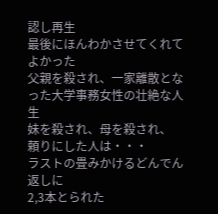認し再生
最後にほんわかさせてくれてよかった
父親を殺され、一家離散となった大学事務女性の壮絶な人生
妹を殺され、母を殺され、
頼りにした人は・・・
ラストの畳みかけるどんでん返しに
2,3本とられた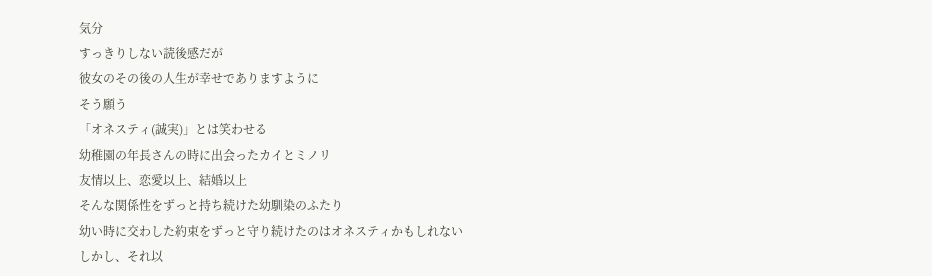気分
すっきりしない読後感だが
彼女のその後の人生が幸せでありますように
そう願う
「オネスティ(誠実)」とは笑わせる
幼稚園の年長さんの時に出会ったカイとミノリ
友情以上、恋愛以上、結婚以上
そんな関係性をずっと持ち続けた幼馴染のふたり
幼い時に交わした約束をずっと守り続けたのはオネスティかもしれない
しかし、それ以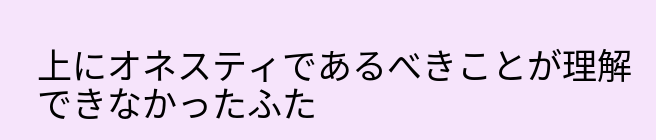上にオネスティであるべきことが理解できなかったふた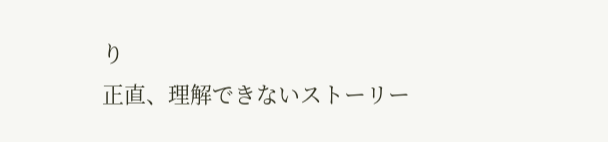り
正直、理解できないストーリー